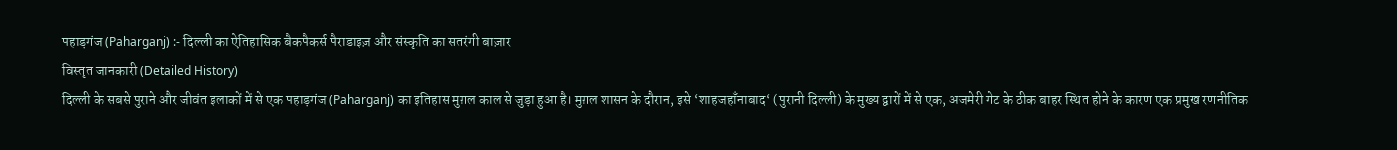पहाड़गंज (Paharganj) :- दिल्ली का ऐतिहासिक बैकपैकर्स पैराडाइज़ और संस्कृति का सतरंगी बाज़ार
विस्तृत जानकारी (Detailed History)
दिल्ली के सबसे पुराने और जीवंत इलाकों में से एक पहाड़गंज (Paharganj) का इतिहास मुग़ल काल से जुड़ा हुआ है। मुग़ल शासन के दौरान, इसे ‘शाहजहाँनाबाद‘ (पुरानी दिल्ली) के मुख्य द्वारों में से एक, अजमेरी गेट के ठीक बाहर स्थित होने के कारण एक प्रमुख रणनीतिक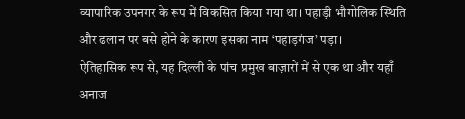व्यापारिक उपनगर के रूप में विकसित किया गया था। पहाड़ी भौगोलिक स्थिति और ढलान पर बसे होने के कारण इसका नाम ‘पहाड़गंज’ पड़ा।
ऐतिहासिक रूप से, यह दिल्ली के पांच प्रमुख बाज़ारों में से एक था और यहाँ अनाज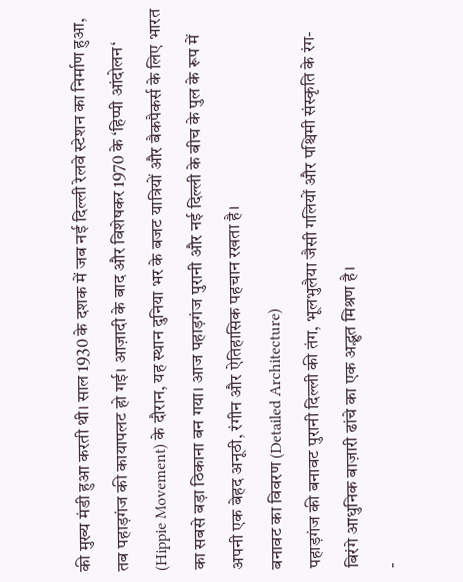की मुख्य मंडी हुआ करती थी। साल 1930 के दशक में जब नई दिल्ली रेलवे स्टेशन का निर्माण हुआ, तब पहाड़गंज की कायापलट हो गई। आज़ादी के बाद और विशेषकर 1970 के ‘हिप्पी आंदोलन‘ (Hippie Movement) के दौरान, यह स्थान दुनिया भर के बजट यात्रियों और बैकपैकर्स के लिए भारत का सबसे बड़ा ठिकाना बन गया। आज पहाड़गंज पुरानी और नई दिल्ली के बीच के पुल के रूप में अपनी एक बेहद अनूठी, रंगीन और ऐतिहासिक पहचान रखता है।
बनावट का विवरण (Detailed Architecture)
पहाड़गंज की बनावट पुरानी दिल्ली की तंग, भूलभुलैया जैसी गलियों और पश्चिमी संस्कृति के रंग-बिरंगे आधुनिक बाज़ारी ढांचे का एक अद्भुत मिश्रण है।
-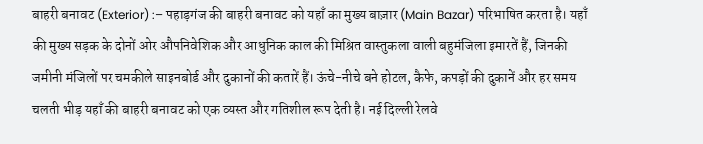बाहरी बनावट (Exterior) :– पहाड़गंज की बाहरी बनावट को यहाँ का मुख्य बाज़ार (Main Bazar) परिभाषित करता है। यहाँ की मुख्य सड़क के दोनों ओर औपनिवेशिक और आधुनिक काल की मिश्रित वास्तुकला वाली बहुमंजिला इमारतें हैं, जिनकी जमीनी मंजिलों पर चमकीले साइनबोर्ड और दुकानों की कतारें हैं। ऊंचे-नीचे बने होटल, कैफे, कपड़ों की दुकानें और हर समय चलती भीड़ यहाँ की बाहरी बनावट को एक व्यस्त और गतिशील रूप देती है। नई दिल्ली रेलवे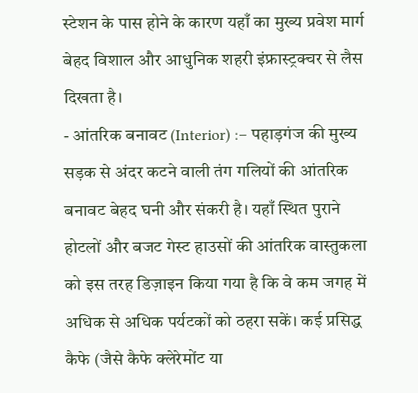स्टेशन के पास होने के कारण यहाँ का मुख्य प्रवेश मार्ग बेहद विशाल और आधुनिक शहरी इंफ्रास्ट्रक्चर से लैस दिखता है।
- आंतरिक बनावट (Interior) :– पहाड़गंज की मुख्य सड़क से अंदर कटने वाली तंग गलियों की आंतरिक बनावट बेहद घनी और संकरी है। यहाँ स्थित पुराने होटलों और बजट गेस्ट हाउसों की आंतरिक वास्तुकला को इस तरह डिज़ाइन किया गया है कि वे कम जगह में अधिक से अधिक पर्यटकों को ठहरा सकें। कई प्रसिद्ध कैफे (जैसे कैफे क्लेरेमोंट या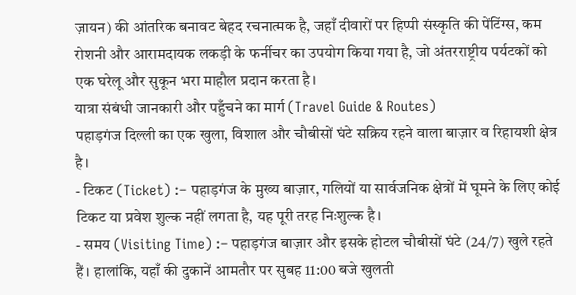ज़ायन) की आंतरिक बनावट बेहद रचनात्मक है, जहाँ दीवारों पर हिप्पी संस्कृति की पेंटिंग्स, कम रोशनी और आरामदायक लकड़ी के फर्नीचर का उपयोग किया गया है, जो अंतरराष्ट्रीय पर्यटकों को एक घरेलू और सुकून भरा माहौल प्रदान करता है।
यात्रा संबंधी जानकारी और पहुँचने का मार्ग (Travel Guide & Routes)
पहाड़गंज दिल्ली का एक खुला, विशाल और चौबीसों घंटे सक्रिय रहने वाला बाज़ार व रिहायशी क्षेत्र है।
- टिकट (Ticket) :– पहाड़गंज के मुख्य बाज़ार, गलियों या सार्वजनिक क्षेत्रों में घूमने के लिए कोई टिकट या प्रवेश शुल्क नहीं लगता है, यह पूरी तरह निःशुल्क है।
- समय (Visiting Time) :– पहाड़गंज बाज़ार और इसके होटल चौबीसों घंटे (24/7) खुले रहते हैं। हालांकि, यहाँ की दुकानें आमतौर पर सुबह 11:00 बजे खुलती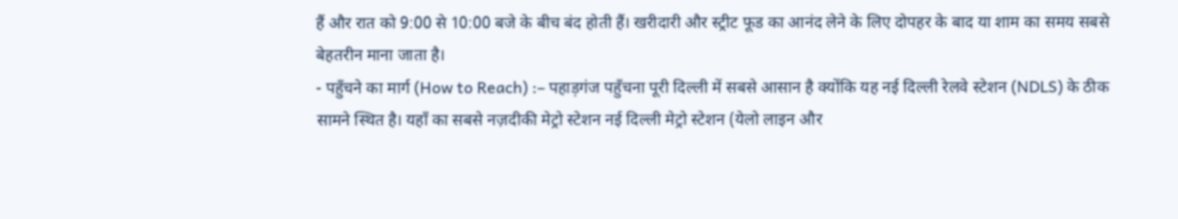हैं और रात को 9:00 से 10:00 बजे के बीच बंद होती हैं। खरीदारी और स्ट्रीट फूड का आनंद लेने के लिए दोपहर के बाद या शाम का समय सबसे बेहतरीन माना जाता है।
- पहुँचने का मार्ग (How to Reach) :– पहाड़गंज पहुँचना पूरी दिल्ली में सबसे आसान है क्योंकि यह नई दिल्ली रेलवे स्टेशन (NDLS) के ठीक सामने स्थित है। यहाँ का सबसे नज़दीकी मेट्रो स्टेशन नई दिल्ली मेट्रो स्टेशन (येलो लाइन और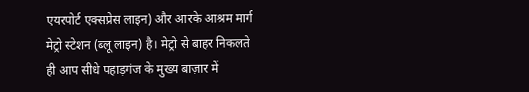एयरपोर्ट एक्सप्रेस लाइन) और आरके आश्रम मार्ग मेट्रो स्टेशन (ब्लू लाइन) है। मेट्रो से बाहर निकलते ही आप सीधे पहाड़गंज के मुख्य बाज़ार में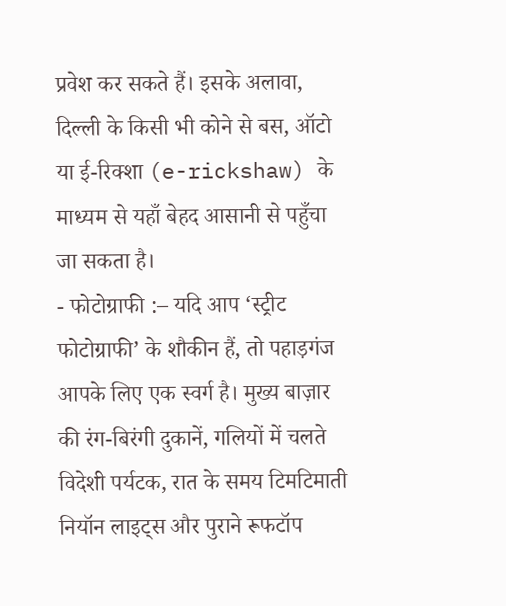प्रवेश कर सकते हैं। इसके अलावा, दिल्ली के किसी भी कोने से बस, ऑटो या ई-रिक्शा (e-rickshaw) के माध्यम से यहाँ बेहद आसानी से पहुँचा जा सकता है।
- फोटोग्राफी :– यदि आप ‘स्ट्रीट फोटोग्राफी’ के शौकीन हैं, तो पहाड़गंज आपके लिए एक स्वर्ग है। मुख्य बाज़ार की रंग-बिरंगी दुकानें, गलियों में चलते विदेशी पर्यटक, रात के समय टिमटिमाती नियॉन लाइट्स और पुराने रूफटॉप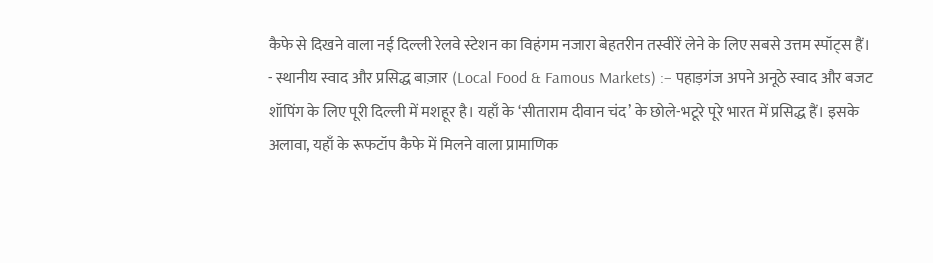कैफे से दिखने वाला नई दिल्ली रेलवे स्टेशन का विहंगम नजारा बेहतरीन तस्वीरें लेने के लिए सबसे उत्तम स्पॉट्स हैं।
- स्थानीय स्वाद और प्रसिद्ध बाज़ार (Local Food & Famous Markets) :– पहाड़गंज अपने अनूठे स्वाद और बजट शॉपिंग के लिए पूरी दिल्ली में मशहूर है। यहाँ के ‘सीताराम दीवान चंद’ के छोले-भटूरे पूरे भारत में प्रसिद्ध हैं। इसके अलावा, यहाँ के रूफटॉप कैफे में मिलने वाला प्रामाणिक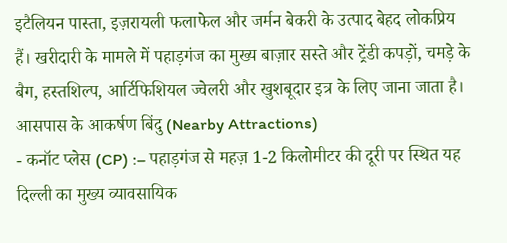इटैलियन पास्ता, इज़रायली फलाफेल और जर्मन बेकरी के उत्पाद बेहद लोकप्रिय हैं। खरीदारी के मामले में पहाड़गंज का मुख्य बाज़ार सस्ते और ट्रेंडी कपड़ों, चमड़े के बैग, हस्तशिल्प, आर्टिफिशियल ज्वेलरी और खुशबूदार इत्र के लिए जाना जाता है।
आसपास के आकर्षण बिंदु (Nearby Attractions)
- कनॉट प्लेस (CP) :– पहाड़गंज से महज़ 1-2 किलोमीटर की दूरी पर स्थित यह दिल्ली का मुख्य व्यावसायिक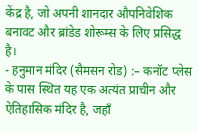केंद्र है, जो अपनी शानदार औपनिवेशिक बनावट और ब्रांडेड शोरूम्स के लिए प्रसिद्ध है।
- हनुमान मंदिर (सैमसन रोड) :– कनॉट प्लेस के पास स्थित यह एक अत्यंत प्राचीन और ऐतिहासिक मंदिर है, जहाँ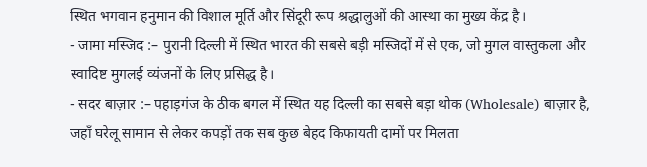स्थित भगवान हनुमान की विशाल मूर्ति और सिंदूरी रूप श्रद्धालुओं की आस्था का मुख्य केंद्र है।
- जामा मस्जिद :– पुरानी दिल्ली में स्थित भारत की सबसे बड़ी मस्जिदों में से एक, जो मुगल वास्तुकला और स्वादिष्ट मुगलई व्यंजनों के लिए प्रसिद्ध है।
- सदर बाज़ार :– पहाड़गंज के ठीक बगल में स्थित यह दिल्ली का सबसे बड़ा थोक (Wholesale) बाज़ार है, जहाँ घरेलू सामान से लेकर कपड़ों तक सब कुछ बेहद किफायती दामों पर मिलता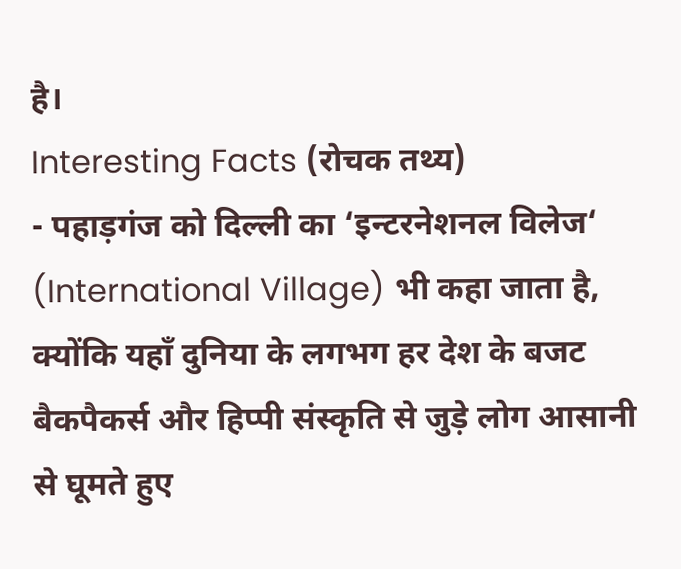है।
Interesting Facts (रोचक तथ्य)
- पहाड़गंज को दिल्ली का ‘इन्टरनेशनल विलेज‘ (International Village) भी कहा जाता है, क्योंकि यहाँ दुनिया के लगभग हर देश के बजट बैकपैकर्स और हिप्पी संस्कृति से जुड़े लोग आसानी से घूमते हुए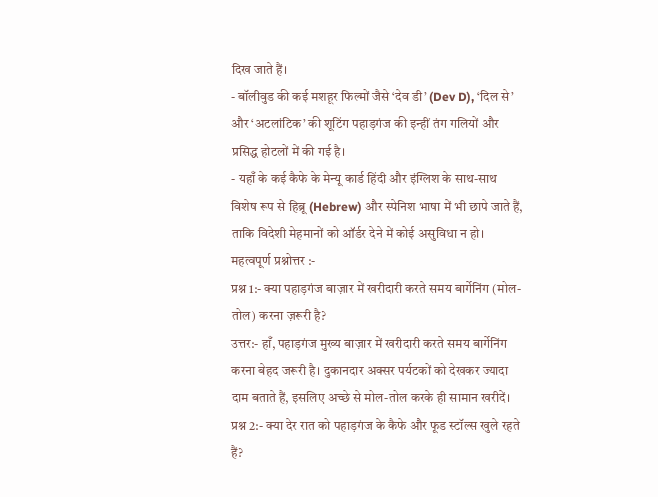दिख जाते हैं।
- बॉलीवुड की कई मशहूर फिल्मों जैसे ‘देव डी’ (Dev D), ‘दिल से’ और ‘अटलांटिक’ की शूटिंग पहाड़गंज की इन्हीं तंग गलियों और प्रसिद्ध होटलों में की गई है।
- यहाँ के कई कैफे के मेन्यू कार्ड हिंदी और इंग्लिश के साथ-साथ विशेष रूप से हिब्रू (Hebrew) और स्पेनिश भाषा में भी छापे जाते हैं, ताकि विदेशी मेहमानों को ऑर्डर देने में कोई असुविधा न हो।
महत्वपूर्ण प्रश्नोत्तर :-
प्रश्न 1:- क्या पहाड़गंज बाज़ार में खरीदारी करते समय बार्गेनिंग (मोल-तोल) करना ज़रूरी है?
उत्तर:- हाँ, पहाड़गंज मुख्य बाज़ार में खरीदारी करते समय बार्गेनिंग करना बेहद जरूरी है। दुकानदार अक्सर पर्यटकों को देखकर ज्यादा दाम बताते हैं, इसलिए अच्छे से मोल-तोल करके ही सामान खरीदें।
प्रश्न 2:- क्या देर रात को पहाड़गंज के कैफे और फूड स्टॉल्स खुले रहते हैं?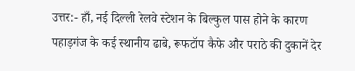उत्तर:- हाँ, नई दिल्ली रेलवे स्टेशन के बिल्कुल पास होने के कारण पहाड़गंज के कई स्थानीय ढाबे, रूफटॉप कैफे और पराठे की दुकानें देर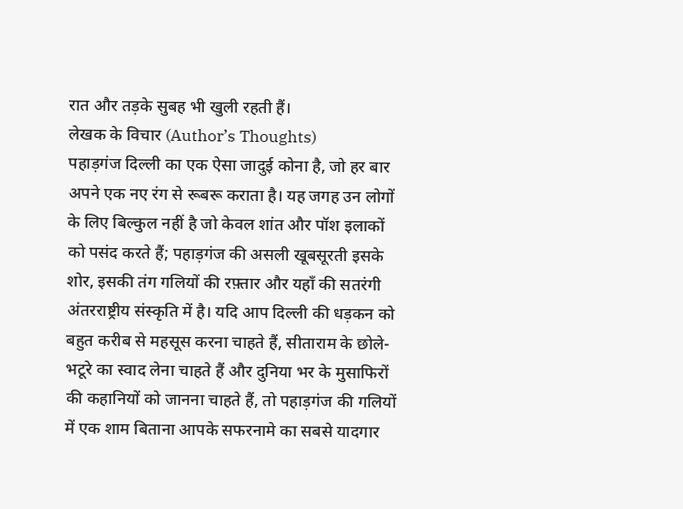रात और तड़के सुबह भी खुली रहती हैं।
लेखक के विचार (Author’s Thoughts)
पहाड़गंज दिल्ली का एक ऐसा जादुई कोना है, जो हर बार अपने एक नए रंग से रूबरू कराता है। यह जगह उन लोगों के लिए बिल्कुल नहीं है जो केवल शांत और पॉश इलाकों को पसंद करते हैं; पहाड़गंज की असली खूबसूरती इसके शोर, इसकी तंग गलियों की रफ़्तार और यहाँ की सतरंगी अंतरराष्ट्रीय संस्कृति में है। यदि आप दिल्ली की धड़कन को बहुत करीब से महसूस करना चाहते हैं, सीताराम के छोले-भटूरे का स्वाद लेना चाहते हैं और दुनिया भर के मुसाफिरों की कहानियों को जानना चाहते हैं, तो पहाड़गंज की गलियों में एक शाम बिताना आपके सफरनामे का सबसे यादगार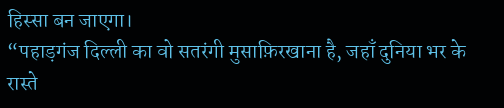हिस्सा बन जाएगा।
“पहाड़गंज दिल्ली का वो सतरंगी मुसाफ़िरखाना है, जहाँ दुनिया भर के रास्ते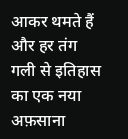आकर थमते हैं और हर तंग गली से इतिहास का एक नया अफ़साना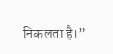निकलता है।”